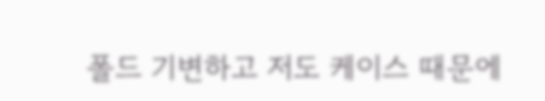폴드 기변하고 저도 케이스 때문에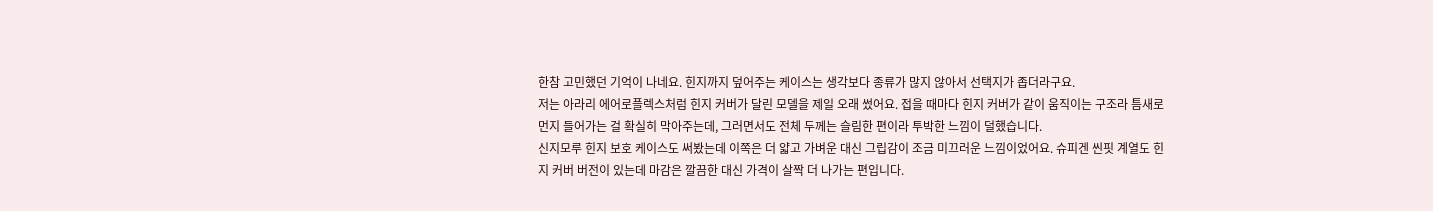한참 고민했던 기억이 나네요. 힌지까지 덮어주는 케이스는 생각보다 종류가 많지 않아서 선택지가 좁더라구요.
저는 아라리 에어로플렉스처럼 힌지 커버가 달린 모델을 제일 오래 썼어요. 접을 때마다 힌지 커버가 같이 움직이는 구조라 틈새로 먼지 들어가는 걸 확실히 막아주는데, 그러면서도 전체 두께는 슬림한 편이라 투박한 느낌이 덜했습니다.
신지모루 힌지 보호 케이스도 써봤는데 이쪽은 더 얇고 가벼운 대신 그립감이 조금 미끄러운 느낌이었어요. 슈피겐 씬핏 계열도 힌지 커버 버전이 있는데 마감은 깔끔한 대신 가격이 살짝 더 나가는 편입니다.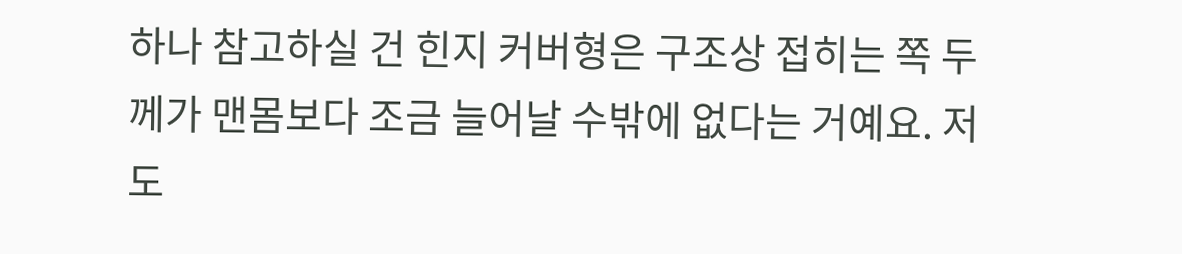하나 참고하실 건 힌지 커버형은 구조상 접히는 쪽 두께가 맨몸보다 조금 늘어날 수밖에 없다는 거예요. 저도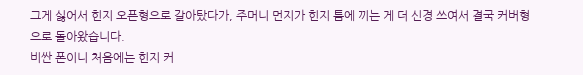그게 싫어서 힌지 오픈형으로 갈아탔다가, 주머니 먼지가 힌지 틈에 끼는 게 더 신경 쓰여서 결국 커버형으로 돌아왔습니다.
비싼 폰이니 처음에는 힌지 커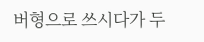버형으로 쓰시다가 두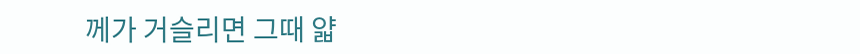께가 거슬리면 그때 얇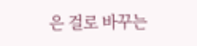은 걸로 바꾸는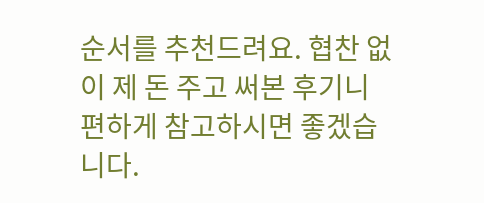순서를 추천드려요. 협찬 없이 제 돈 주고 써본 후기니 편하게 참고하시면 좋겠습니다.